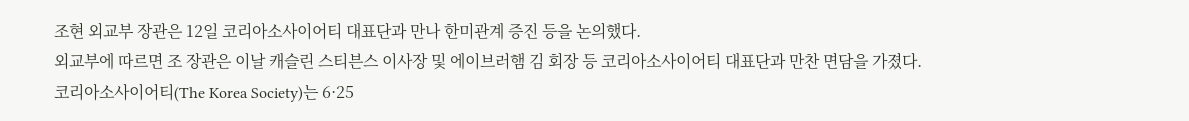조현 외교부 장관은 12일 코리아소사이어티 대표단과 만나 한미관계 증진 등을 논의했다.
외교부에 따르면 조 장관은 이날 캐슬린 스티븐스 이사장 및 에이브러햄 김 회장 등 코리아소사이어티 대표단과 만찬 면담을 가졌다.
코리아소사이어티(The Korea Society)는 6·25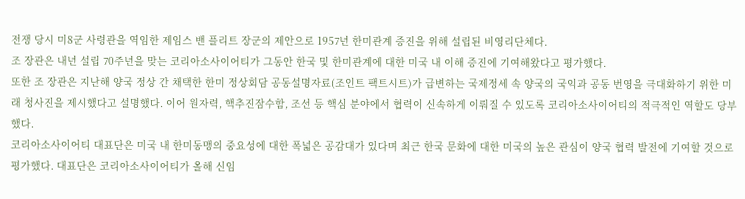전쟁 당시 미8군 사령관을 역임한 제임스 밴 플리트 장군의 제안으로 1957년 한미관계 증진을 위해 설립된 비영리단체다.
조 장관은 내년 설립 70주년을 맞는 코리아소사이어티가 그동안 한국 및 한미관계에 대한 미국 내 이해 증진에 기여해왔다고 평가했다.
또한 조 장관은 지난해 양국 정상 간 채택한 한미 정상회담 공동설명자료(조인트 팩트시트)가 급변하는 국제정세 속 양국의 국익과 공동 번영을 극대화하기 위한 미래 청사진을 제시했다고 설명했다. 이어 원자력, 핵추진잠수함, 조선 등 핵심 분야에서 협력이 신속하게 이뤄질 수 있도록 코리아소사이어티의 적극적인 역할도 당부했다.
코리아소사이어티 대표단은 미국 내 한미동맹의 중요성에 대한 폭넓은 공감대가 있다며 최근 한국 문화에 대한 미국의 높은 관심이 양국 협력 발전에 기여할 것으로 평가했다. 대표단은 코리아소사이어티가 올해 신임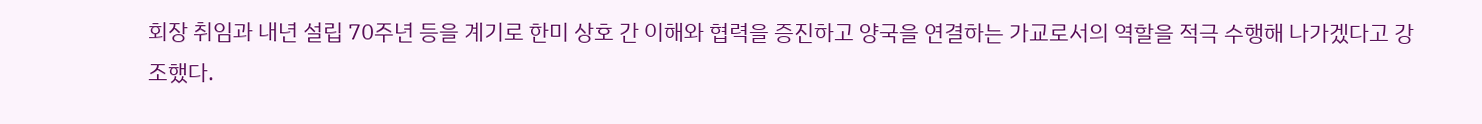회장 취임과 내년 설립 70주년 등을 계기로 한미 상호 간 이해와 협력을 증진하고 양국을 연결하는 가교로서의 역할을 적극 수행해 나가겠다고 강조했다.